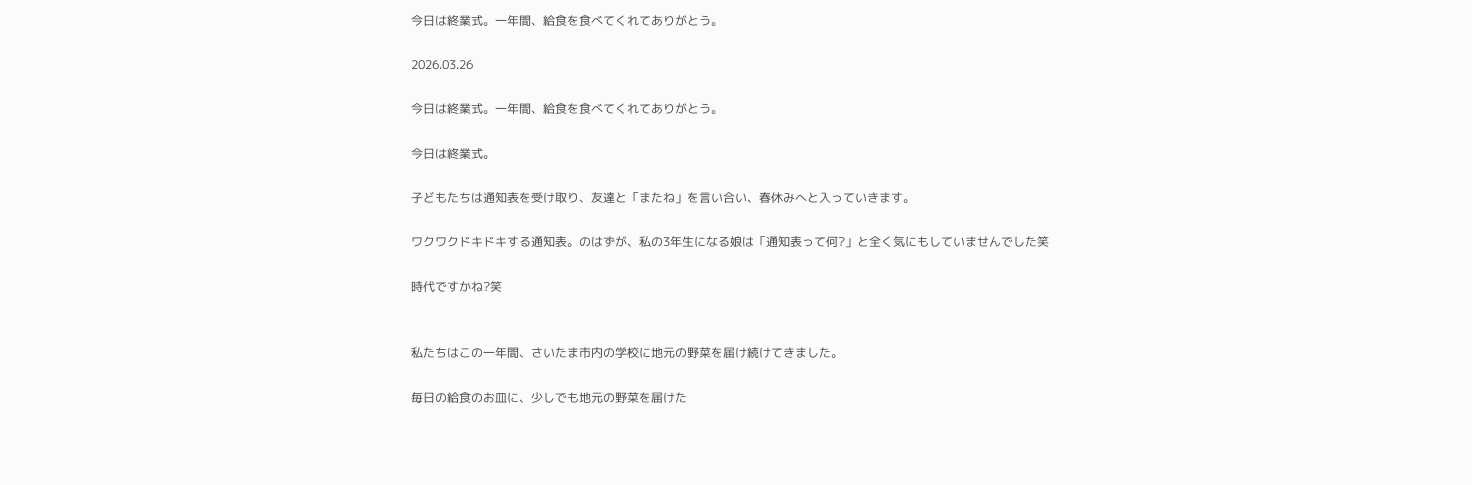今日は終業式。一年間、給食を食べてくれてありがとう。

2026.03.26

今日は終業式。一年間、給食を食べてくれてありがとう。

今日は終業式。

子どもたちは通知表を受け取り、友達と「またね」を言い合い、春休みへと入っていきます。

ワクワクドキドキする通知表。のはずが、私の3年生になる娘は「通知表って何?」と全く気にもしていませんでした笑

時代ですかね?笑


私たちはこの一年間、さいたま市内の学校に地元の野菜を届け続けてきました。

毎日の給食のお皿に、少しでも地元の野菜を届けた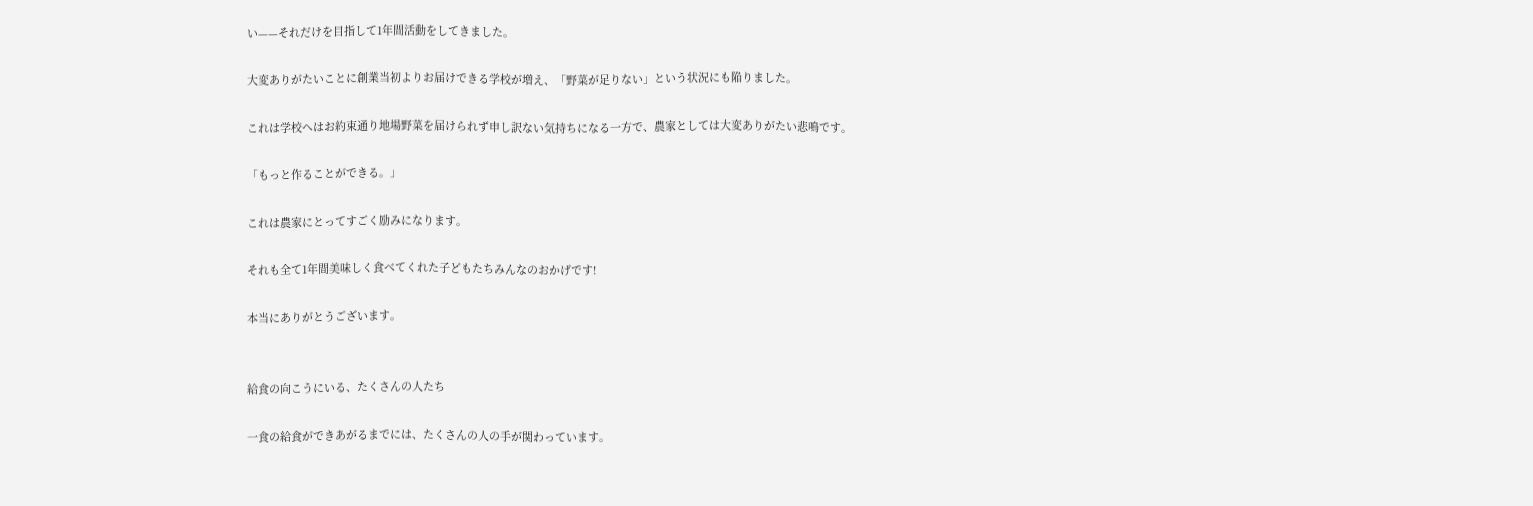い——それだけを目指して1年間活動をしてきました。

大変ありがたいことに創業当初よりお届けできる学校が増え、「野菜が足りない」という状況にも陥りました。

これは学校へはお約束通り地場野菜を届けられず申し訳ない気持ちになる一方で、農家としては大変ありがたい悲鳴です。

「もっと作ることができる。」

これは農家にとってすごく励みになります。

それも全て1年間美味しく食べてくれた子どもたちみんなのおかげです!

本当にありがとうございます。


給食の向こうにいる、たくさんの人たち

一食の給食ができあがるまでには、たくさんの人の手が関わっています。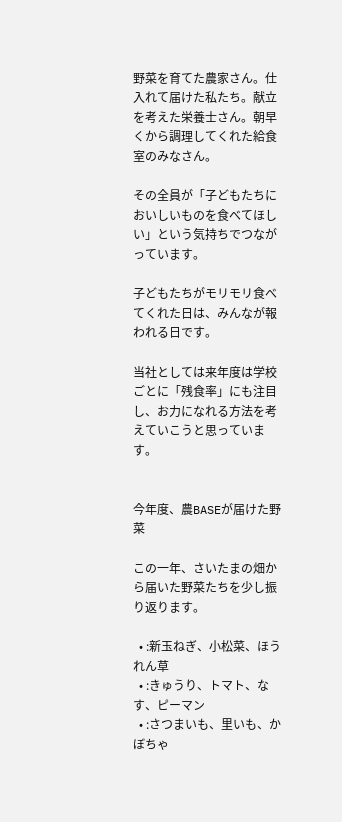野菜を育てた農家さん。仕入れて届けた私たち。献立を考えた栄養士さん。朝早くから調理してくれた給食室のみなさん。

その全員が「子どもたちにおいしいものを食べてほしい」という気持ちでつながっています。

子どもたちがモリモリ食べてくれた日は、みんなが報われる日です。

当社としては来年度は学校ごとに「残食率」にも注目し、お力になれる方法を考えていこうと思っています。


今年度、農BASEが届けた野菜

この一年、さいたまの畑から届いた野菜たちを少し振り返ります。

  • :新玉ねぎ、小松菜、ほうれん草
  • :きゅうり、トマト、なす、ピーマン
  • :さつまいも、里いも、かぼちゃ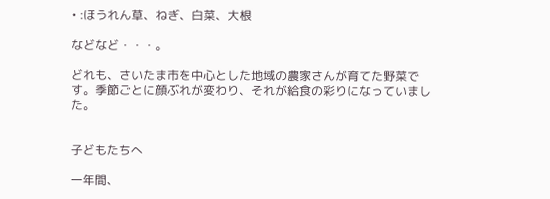• :ほうれん草、ねぎ、白菜、大根

などなど・・・。

どれも、さいたま市を中心とした地域の農家さんが育てた野菜です。季節ごとに顔ぶれが変わり、それが給食の彩りになっていました。


子どもたちへ

一年間、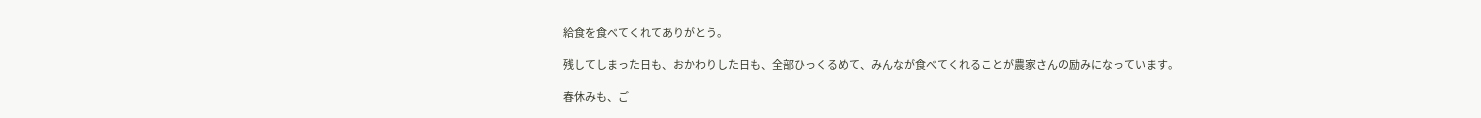給食を食べてくれてありがとう。

残してしまった日も、おかわりした日も、全部ひっくるめて、みんなが食べてくれることが農家さんの励みになっています。

春休みも、ご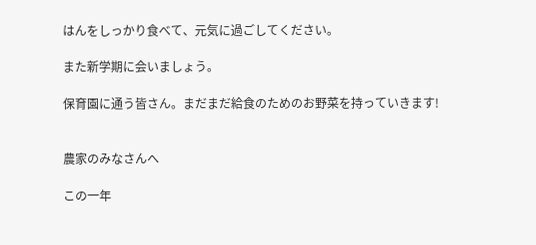はんをしっかり食べて、元気に過ごしてください。

また新学期に会いましょう。

保育園に通う皆さん。まだまだ給食のためのお野菜を持っていきます!


農家のみなさんへ

この一年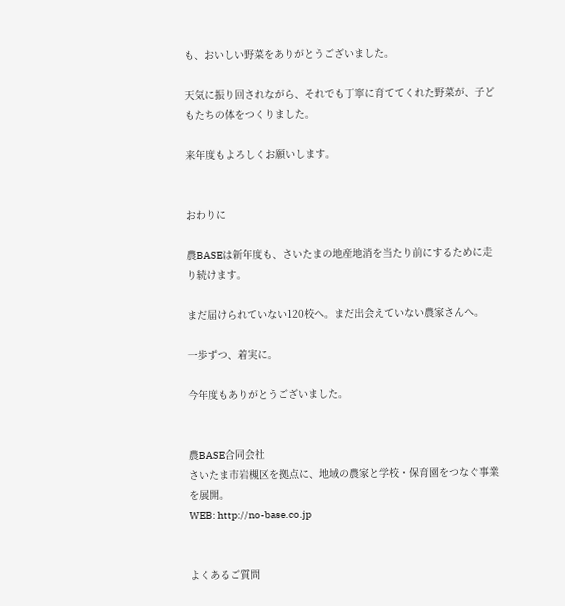も、おいしい野菜をありがとうございました。

天気に振り回されながら、それでも丁寧に育ててくれた野菜が、子どもたちの体をつくりました。

来年度もよろしくお願いします。


おわりに

農BASEは新年度も、さいたまの地産地消を当たり前にするために走り続けます。

まだ届けられていない120校へ。まだ出会えていない農家さんへ。

一歩ずつ、着実に。

今年度もありがとうございました。


農BASE合同会社
さいたま市岩槻区を拠点に、地域の農家と学校・保育園をつなぐ事業を展開。
WEB: http://no-base.co.jp


よくあるご質問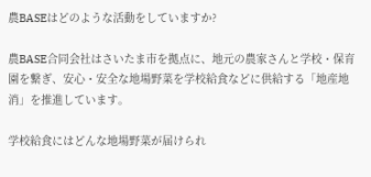農BASEはどのような活動をしていますか?

農BASE合同会社はさいたま市を拠点に、地元の農家さんと学校・保育園を繋ぎ、安心・安全な地場野菜を学校給食などに供給する「地産地消」を推進しています。

学校給食にはどんな地場野菜が届けられ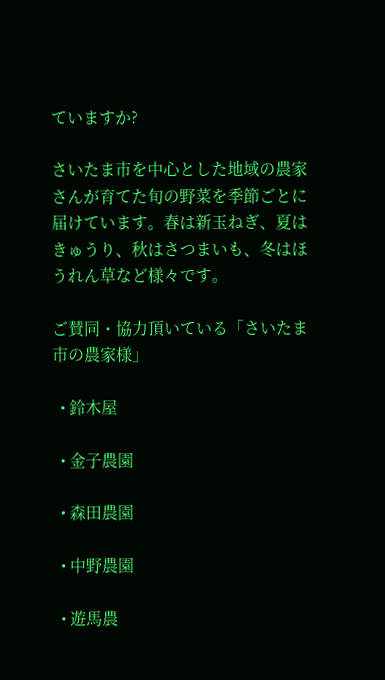ていますか?

さいたま市を中心とした地域の農家さんが育てた旬の野菜を季節ごとに届けています。春は新玉ねぎ、夏はきゅうり、秋はさつまいも、冬はほうれん草など様々です。

ご賛同・協力頂いている「さいたま市の農家様」

  • 鈴木屋

  • 金子農園

  • 森田農園

  • 中野農園

  • 遊馬農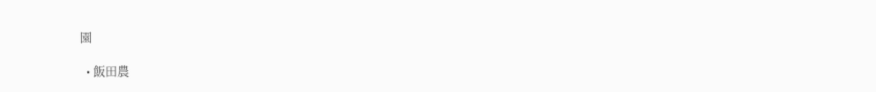園

  • 飯田農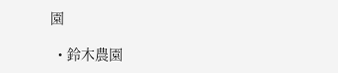園

  • 鈴木農園